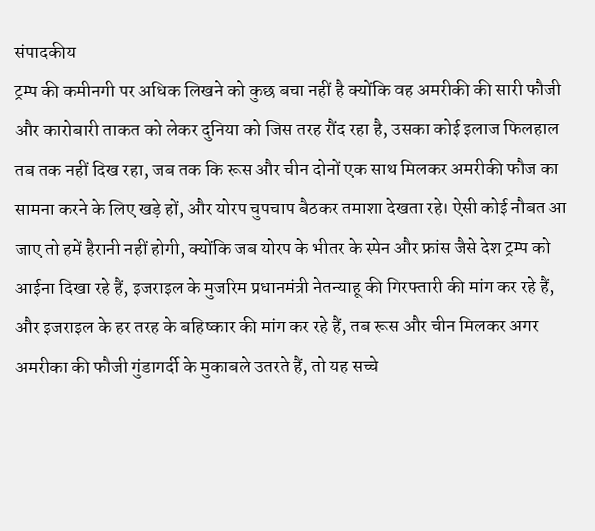संपादकीय
ट्रम्प की कमीनगी पर अधिक लिखने को कुछ बचा नहीं है क्योंकि वह अमरीकी की सारी फौजी और कारोबारी ताकत को लेकर दुनिया को जिस तरह रौंद रहा है, उसका कोई इलाज फिलहाल तब तक नहीं दिख रहा, जब तक कि रूस और चीन दोनों एक साथ मिलकर अमरीकी फौज का सामना करने के लिए खड़े हों, और योरप चुपचाप बैठकर तमाशा देखता रहे। ऐसी कोई नौबत आ जाए तो हमें हैरानी नहीं होगी, क्योंकि जब योरप के भीतर के स्पेन और फ्रांस जैसे देश ट्रम्प को आईना दिखा रहे हैं, इजराइल के मुजरिम प्रधानमंत्री नेतन्याहू की गिरफ्तारी की मांग कर रहे हैं, और इजराइल के हर तरह के बहिष्कार की मांग कर रहे हैं, तब रूस और चीन मिलकर अगर अमरीका की फौजी गुंडागर्दी के मुकाबले उतरते हैं, तो यह सच्चे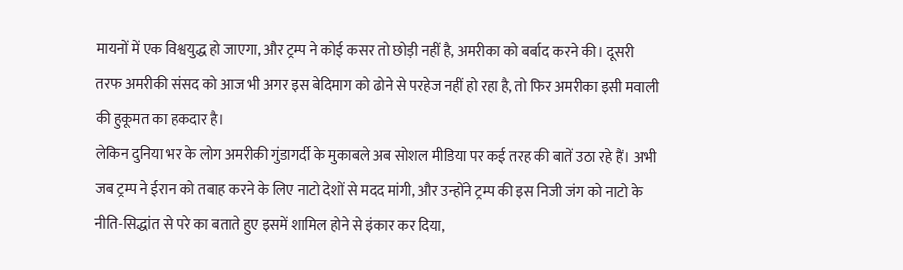मायनों में एक विश्वयुद्ध हो जाएगा, और ट्रम्प ने कोई कसर तो छोड़ी नहीं है, अमरीका को बर्बाद करने की। दूसरी तरफ अमरीकी संसद को आज भी अगर इस बेदिमाग को ढोने से परहेज नहीं हो रहा है, तो फिर अमरीका इसी मवाली की हुकूमत का हकदार है।
लेकिन दुनिया भर के लोग अमरीकी गुंडागर्दी के मुकाबले अब सोशल मीडिया पर कई तरह की बातें उठा रहे हैं। अभी जब ट्रम्प ने ईरान को तबाह करने के लिए नाटो देशों से मदद मांगी, और उन्होंने ट्रम्प की इस निजी जंग को नाटो के नीति-सिद्धांत से परे का बताते हुए इसमें शामिल होने से इंकार कर दिया,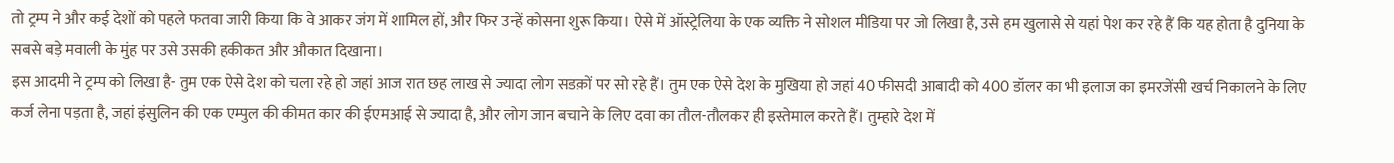तो ट्रम्प ने और कई देशों को पहले फतवा जारी किया कि वे आकर जंग में शामिल हों, और फिर उन्हें कोसना शुरू किया। ऐसे में ऑस्ट्रेलिया के एक व्यक्ति ने सोशल मीडिया पर जो लिखा है, उसे हम खुलासे से यहां पेश कर रहे हैं कि यह होता है दुनिया के सबसे बड़े मवाली के मुंह पर उसे उसकी हकीकत और औकात दिखाना।
इस आदमी ने ट्रम्प को लिखा है- तुम एक ऐसे देश को चला रहे हो जहां आज रात छह लाख से ज्यादा लोग सडक़ों पर सो रहे हैं। तुम एक ऐसे देश के मुखिया हो जहां 40 फीसदी आबादी को 400 डॉलर का भी इलाज का इमरजेंसी खर्च निकालने के लिए कर्ज लेना पड़ता है, जहां इंसुलिन की एक एम्पुल की कीमत कार की ईएमआई से ज्यादा है, और लोग जान बचाने के लिए दवा का तौल-तौलकर ही इस्तेमाल करते हैं। तुम्हारे देश में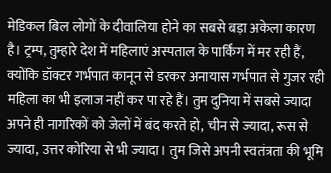मेडिकल बिल लोगों के दीवालिया होने का सबसे बड़ा अकेला कारण है। ट्रम्प, तुम्हारे देश में महिलाएं अस्पताल के पार्किंग में मर रही हैं, क्योंकि डॉक्टर गर्भपात कानून से डरकर अनायास गर्भपात से गुजर रही महिला का भी इलाज नहीं कर पा रहे हैं। तुम दुनिया में सबसे ज्यादा अपने ही नागरिकों को जेलों में बंद करते हो, चीन से ज्यादा, रूस से ज्यादा, उत्तर कोरिया से भी ज्यादा। तुम जिसे अपनी स्वतंत्रता की भूमि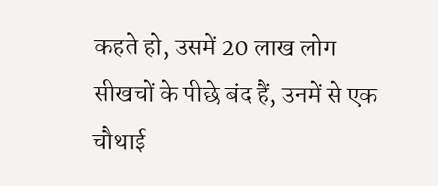कहते हो, उसमें 20 लाख लोग सीखचों के पीछे बंद हैं, उनमें से एक चौथाई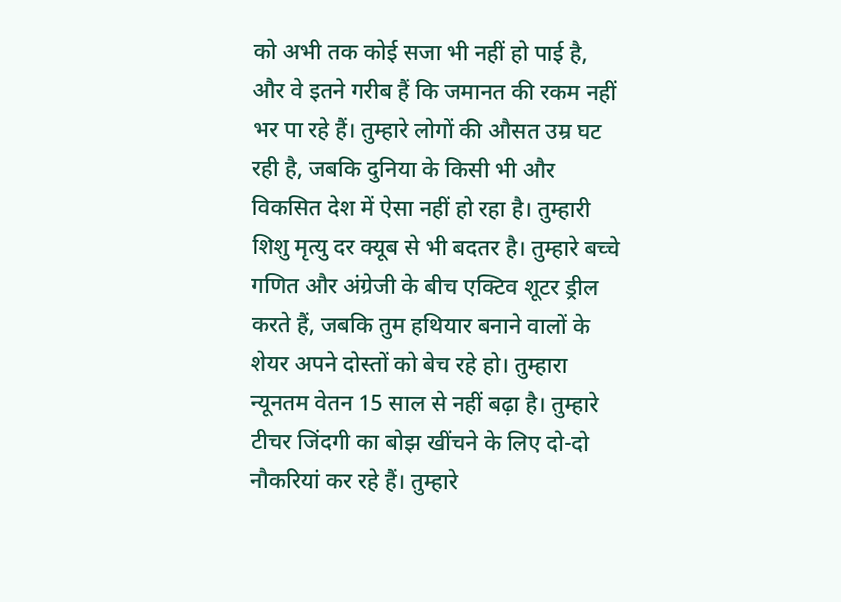को अभी तक कोई सजा भी नहीं हो पाई है, और वे इतने गरीब हैं कि जमानत की रकम नहीं भर पा रहे हैं। तुम्हारे लोगों की औसत उम्र घट रही है, जबकि दुनिया के किसी भी और विकसित देश में ऐसा नहीं हो रहा है। तुम्हारी शिशु मृत्यु दर क्यूब से भी बदतर है। तुम्हारे बच्चे गणित और अंग्रेजी के बीच एक्टिव शूटर ड्रील करते हैं, जबकि तुम हथियार बनाने वालों के शेयर अपने दोस्तों को बेच रहे हो। तुम्हारा न्यूनतम वेतन 15 साल से नहीं बढ़ा है। तुम्हारे टीचर जिंदगी का बोझ खींचने के लिए दो-दो नौकरियां कर रहे हैं। तुम्हारे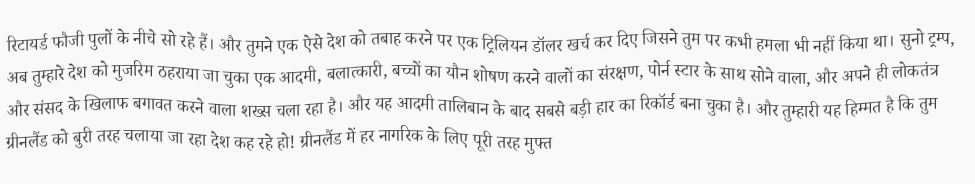रिटायर्ड फौजी पुलों के नीचे सो रहे हैं। और तुमने एक ऐसे देश को तबाह करने पर एक ट्रिलियन डॉलर खर्च कर दिए जिसने तुम पर कभी हमला भी नहीं किया था। सुनो ट्रम्प, अब तुम्हारे देश को मुजरिम ठहराया जा चुका एक आदमी, बलात्कारी, बच्चों का यौन शोषण करने वालों का संरक्षण, पोर्न स्टार के साथ सोने वाला, और अपने ही लोकतंत्र और संसद के खिलाफ बगावत करने वाला शख्स चला रहा है। और यह आदमी तालिबान के बाद सबसे बड़ी हार का रिकॉर्ड बना चुका है। और तुम्हारी यह हिम्मत है कि तुम ग्रीनलैंड को बुरी तरह चलाया जा रहा देश कह रहे हो! ग्रीनलैंड में हर नागरिक के लिए पूरी तरह मुफ्त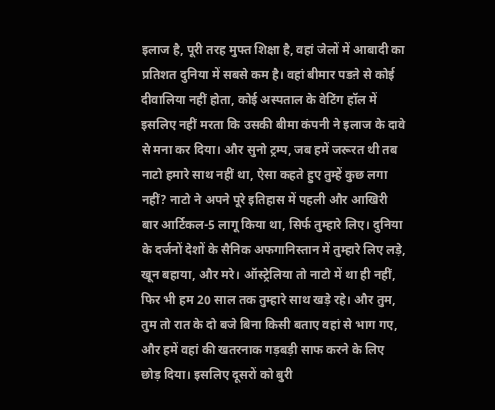इलाज है, पूरी तरह मुफ्त शिक्षा है, वहां जेलों में आबादी का प्रतिशत दुनिया में सबसे कम है। वहां बीमार पडऩे से कोई दीवालिया नहीं होता, कोई अस्पताल के वेटिंग हॉल में इसलिए नहीं मरता कि उसकी बीमा कंपनी ने इलाज के दावे से मना कर दिया। और सुनो ट्रम्प, जब हमें जरूरत थी तब नाटो हमारे साथ नहीं था, ऐसा कहते हुए तुम्हें कुछ लगा नहीं? नाटो ने अपने पूरे इतिहास में पहली और आखिरी बार आर्टिकल-5 लागू किया था, सिर्फ तुम्हारे लिए। दुनिया के दर्जनों देशों के सैनिक अफगानिस्तान में तुम्हारे लिए लड़े, खून बहाया, और मरे। ऑस्ट्रेलिया तो नाटो में था ही नहीं, फिर भी हम 20 साल तक तुम्हारे साथ खड़े रहे। और तुम, तुम तो रात के दो बजे बिना किसी बताए वहां से भाग गए, और हमें वहां की खतरनाक गड़बड़ी साफ करने के लिए छोड़ दिया। इसलिए दूसरों को बुरी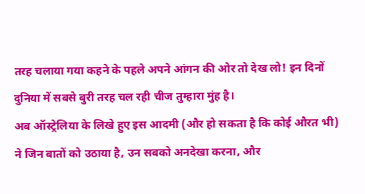तरह चलाया गया कहने के पहले अपने आंगन की ओर तो देख लो! इन दिनों दुनिया में सबसे बुरी तरह चल रही चीज तुम्हारा मुंह है।
अब ऑस्ट्रेलिया के लिखे हुए इस आदमी (और हो सकता है कि कोई औरत भी) ने जिन बातों को उठाया है, उन सबको अनदेखा करना, और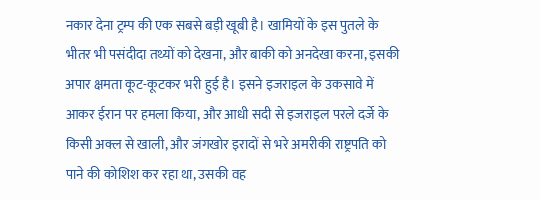नकार देना ट्रम्प की एक सबसे बड़ी खूबी है। खामियों के इस पुतले के भीतर भी पसंदीदा तथ्यों को देखना, और बाकी को अनदेखा करना, इसकी अपार क्षमता कूट-कूटकर भरी हुई है। इसने इजराइल के उकसावे में आकर ईरान पर हमला किया, और आधी सदी से इजराइल परले दर्जे के किसी अक्ल से खाली, और जंगखोर इरादों से भरे अमरीकी राष्ट्रपति को पाने की कोशिश कर रहा था, उसकी वह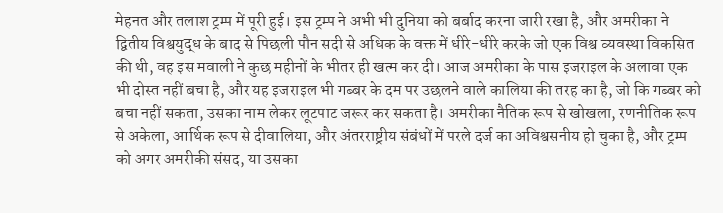मेहनत और तलाश ट्रम्प में पूरी हुई। इस ट्रम्प ने अभी भी दुनिया को बर्बाद करना जारी रखा है, और अमरीका ने द्वितीय विश्वयुद्ध के बाद से पिछली पौन सदी से अधिक के वक्त में धीरे-धीरे करके जो एक विश्व व्यवस्था विकसित की थी, वह इस मवाली ने कुछ महीनों के भीतर ही खत्म कर दी। आज अमरीका के पास इजराइल के अलावा एक भी दोस्त नहीं बचा है, और यह इजराइल भी गब्बर के दम पर उछलने वाले कालिया की तरह का है, जो कि गब्बर को बचा नहीं सकता, उसका नाम लेकर लूटपाट जरूर कर सकता है। अमरीका नैतिक रूप से खोखला, रणनीतिक रूप से अकेला, आर्थिक रूप से दीवालिया, और अंतरराष्ट्रीय संबंधों में परले दर्ज का अविश्वसनीय हो चुका है, और ट्रम्प को अगर अमरीकी संसद, या उसका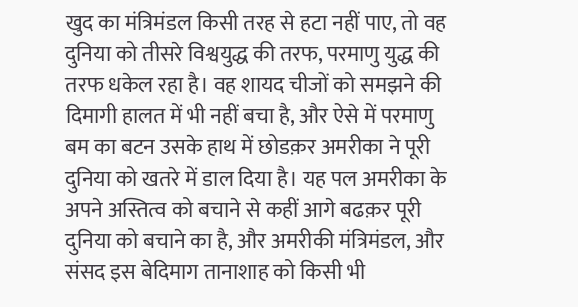खुद का मंत्रिमंडल किसी तरह से हटा नहीं पाए, तो वह दुनिया को तीसरे विश्वयुद्ध की तरफ, परमाणु युद्ध की तरफ धकेल रहा है। वह शायद चीजों को समझने की दिमागी हालत में भी नहीं बचा है, और ऐसे में परमाणु बम का बटन उसके हाथ में छोडक़र अमरीका ने पूरी दुनिया को खतरे में डाल दिया है। यह पल अमरीका के अपने अस्तित्व को बचाने से कहीं आगे बढक़र पूरी दुनिया को बचाने का है, और अमरीकी मंत्रिमंडल, और संसद इस बेदिमाग तानाशाह को किसी भी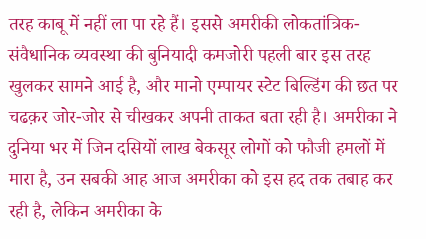तरह काबू में नहीं ला पा रहे हैं। इससे अमरीकी लोकतांत्रिक-संवैधानिक व्यवस्था की बुनियादी कमजोरी पहली बार इस तरह खुलकर सामने आई है, और मानो एम्पायर स्टेट बिल्डिंग की छत पर चढक़र जोर-जोर से चीखकर अपनी ताकत बता रही है। अमरीका ने दुनिया भर में जिन दसियों लाख बेकसूर लोगों को फौजी हमलों में मारा है, उन सबकी आह आज अमरीका को इस हद तक तबाह कर रही है, लेकिन अमरीका के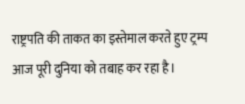राष्ट्रपति की ताकत का इस्तेमाल करते हुए ट्रम्प आज पूरी दुनिया को तबाह कर रहा है।